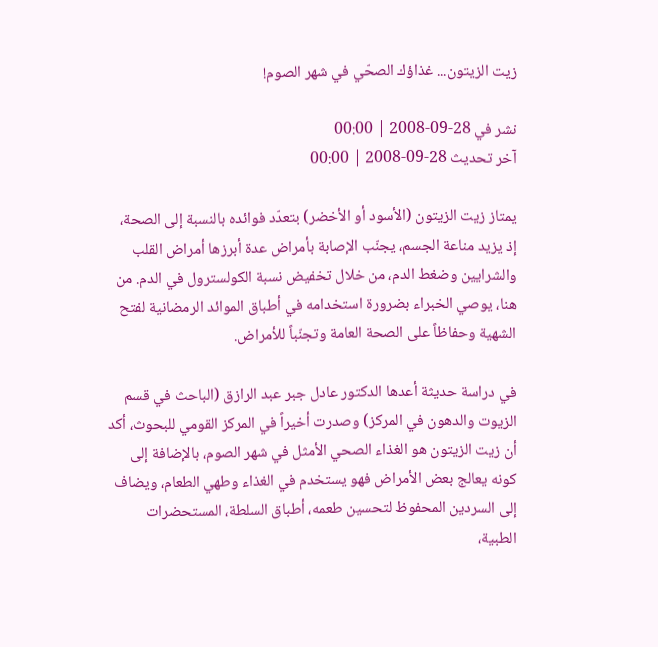زيت الزيتون... غذاؤك الصحّي في شهر الصوم!

نشر في 28-09-2008 | 00:00
آخر تحديث 28-09-2008 | 00:00

يمتاز زيت الزيتون (الأسود أو الأخضر) بتعدّد فوائده بالنسبة إلى الصحة، إذ يزيد مناعة الجسم، يجنّب الإصابة بأمراض عدة أبرزها أمراض القلب والشرايين وضغط الدم، من خلال تخفيض نسبة الكولسترول في الدم. من هنا، يوصي الخبراء بضرورة استخدامه في أطباق الموائد الرمضانية لفتح الشهية وحفاظاً على الصحة العامة وتجنّباً للأمراض.

في دراسة حديثة أعدها الدكتور عادل جبر عبد الرازق (الباحث في قسم الزيوت والدهون في المركز) وصدرت أخيراً في المركز القومي للبحوث، أكد أن زيت الزيتون هو الغذاء الصحي الأمثل في شهر الصوم، بالإضافة إلى كونه يعالج بعض الأمراض فهو يستخدم في الغذاء وطهي الطعام، ويضاف إلى السردين المحفوظ لتحسين طعمه، أطباق السلطة، المستحضرات الطبية،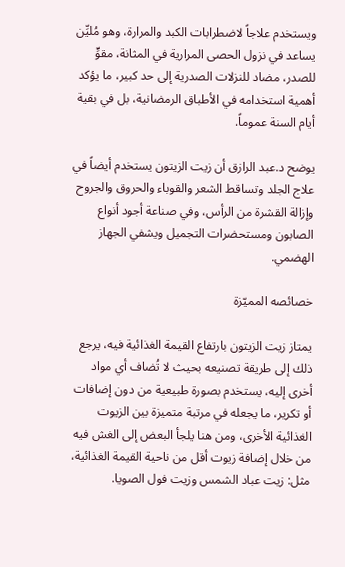ويستخدم علاجاً لاضطرابات الكبد والمرارة، وهو مُليِّن يساعد في نزول الحصى المرارية في المثانة، مقوٍّ للصدر، مضاد للنزلات الصدرية إلى حد كبير، ما يؤكد أهمية استخدامه في الأطباق الرمضانية، بل في بقية أيام السنة عموماً.

يوضح د.عبد الرازق أن زيت الزيتون يستخدم أيضاً في علاج الجلد وتساقط الشعر والقوباء والحروق والجروح وإزالة القشرة من الرأس، وفي صناعة أجود أنواع الصابون ومستحضرات التجميل ويشفي الجهاز الهضمي.

خصائصه المميّزة

يمتاز زيت الزيتون بارتفاع القيمة الغذائية فيه، يرجع ذلك إلى طريقة تصنيعه بحيث لا تُضاف أي مواد أخرى إليه، يستخدم بصورة طبيعية من دون إضافات أو تكرير، ما يجعله في مرتبة متميزة بين الزيوت الغذائية الأخرى، ومن هنا يلجأ البعض إلى الغش فيه من خلال إضافة زيوت أقل من ناحية القيمة الغذائية، مثل: زيت عباد الشمس وزيت فول الصويا.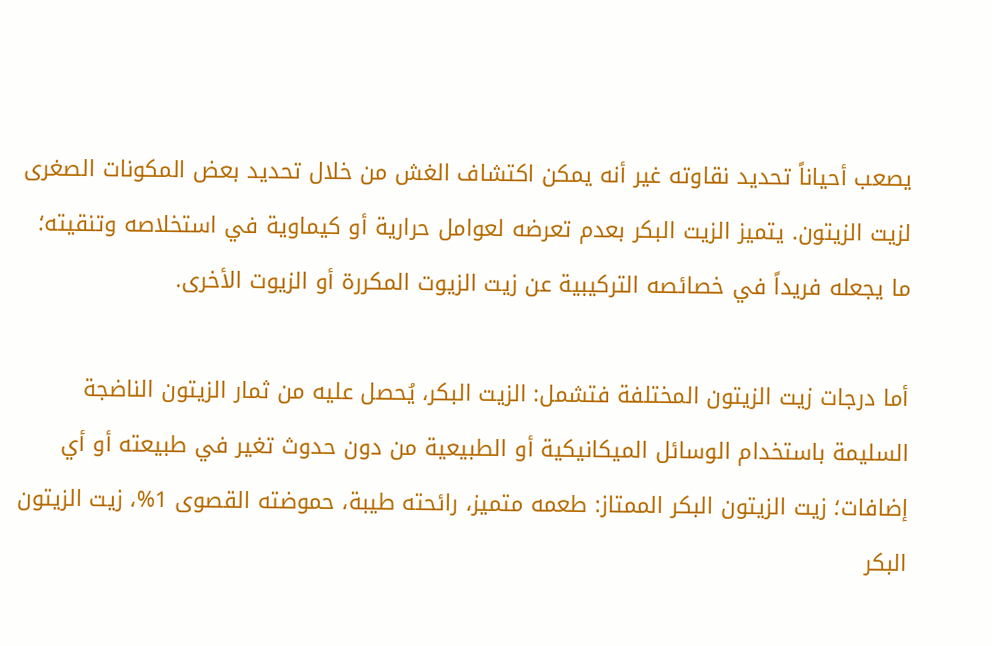يصعب أحياناً تحديد نقاوته غير أنه يمكن اكتشاف الغش من خلال تحديد بعض المكونات الصغرى لزيت الزيتون. يتميز الزيت البكر بعدم تعرضه لعوامل حرارية أو كيماوية في استخلاصه وتنقيته؛ ما يجعله فريداً في خصائصه التركيبية عن زيت الزيوت المكررة أو الزيوت الأخرى.

أما درجات زيت الزيتون المختلفة فتشمل: الزيت البكر، يُحصل عليه من ثمار الزيتون الناضجة السليمة باستخدام الوسائل الميكانيكية أو الطبيعية من دون حدوث تغير في طبيعته أو أي إضافات؛ زيت الزيتون البكر الممتاز: طعمه متميز، رائحته طيبة، حموضته القصوى 1%، زيت الزيتون البكر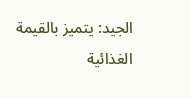الجيد: يتميز بالقيمة الغذائية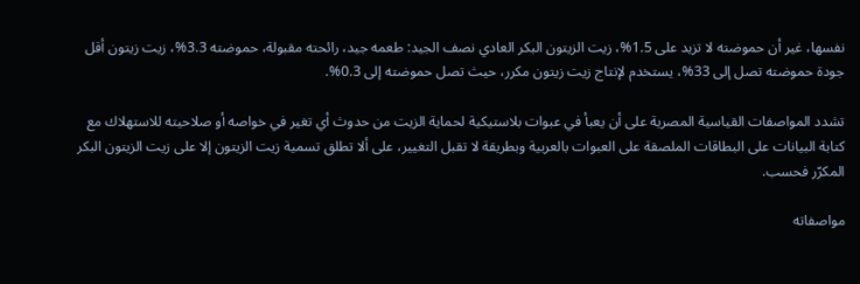نفسها، غير أن حموضته لا تزيد على 1.5%، زيت الزيتون البكر العادي نصف الجيد: طعمه جيد، رائحته مقبولة، حموضته 3.3%، زيت زيتون أقل جودة حموضته تصل إلى 33%، يستخدم لإنتاج زيت زيتون مكرر، حيث تصل حموضته إلى 0.3%.

تشدد المواصفات القياسية المصرية على أن يعبأ في عبوات بلاستيكية لحماية الزيت من حدوث أي تغير في خواصه أو صلاحيته للاستهلاك مع كتابة البيانات على البطاقات الملصقة على العبوات بالعربية وبطريقة لا تقبل التغيير، على ألا تطلق تسمية زيت الزيتون إلا على زيت الزيتون البكر المكرّر فحسب.

مواصفاته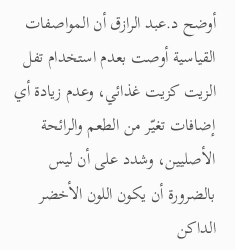أوضح د.عبد الرازق أن المواصفات القياسية أوصت بعدم استخدام تفل الزيت كزيت غذائي، وعدم زيادة أي إضافات تغيّر من الطعم والرائحة الأصليين، وشدد على أن ليس بالضرورة أن يكون اللون الأخضر الداكن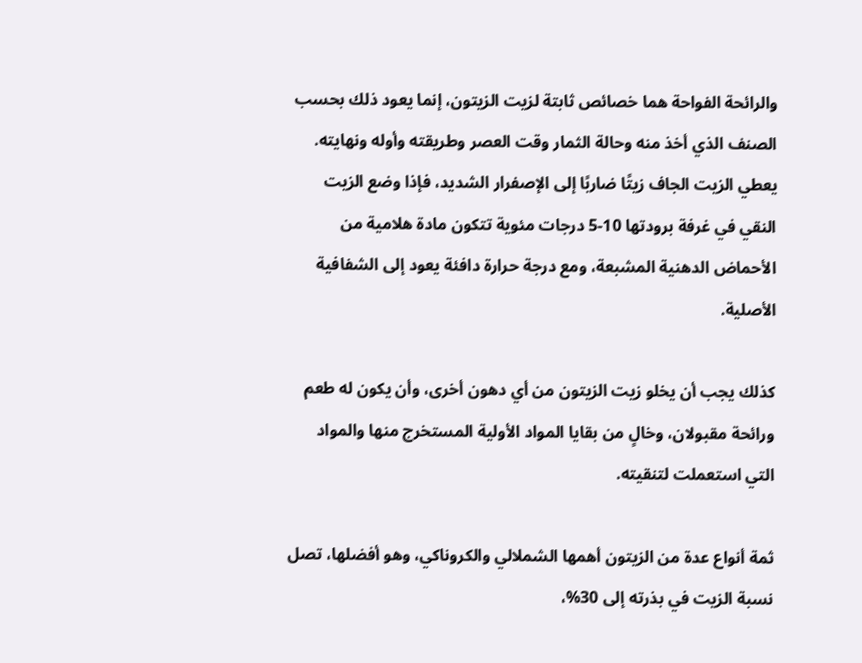والرائحة الفواحة هما خصائص ثابتة لزيت الزيتون، إنما يعود ذلك بحسب الصنف الذي أخذ منه وحالة الثمار وقت العصر وطريقته وأوله ونهايته. يعطي الزيت الجاف زيتًا ضاربًا إلى الإصفرار الشديد، فإذا وضع الزيت النقي في غرفة برودتها 10-5 درجات مئوية تتكون مادة هلامية من الأحماض الدهنية المشبعة، ومع درجة حرارة دافئة يعود إلى الشفافية الأصلية.

كذلك يجب أن يخلو زيت الزيتون من أي دهون أخرى، وأن يكون له طعم ورائحة مقبولان، وخالٍ من بقايا المواد الأولية المستخرج منها والمواد التي استعملت لتنقيته.

ثمة أنواع عدة من الزيتون أهمها الشملالي والكروناكي، وهو أفضلها، تصل نسبة الزيت في بذرته إلى 30%،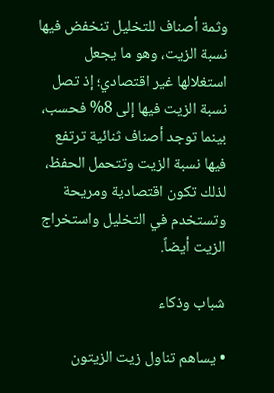وثمة أصناف للتخليل تنخفض فيها نسبة الزيت، وهو ما يجعل استغلالها غير اقتصادي؛ إذ تصل نسبة الزيت فيها إلى 8% فحسب، بينما توجد أصناف ثنائية ترتفع فيها نسبة الزيت وتتحمل الحفظ، لذلك تكون اقتصادية ومريحة وتستخدم في التخليل واستخراج الزيت أيضاً.

شباب وذكاء

• يساهم تناول زيت الزيتون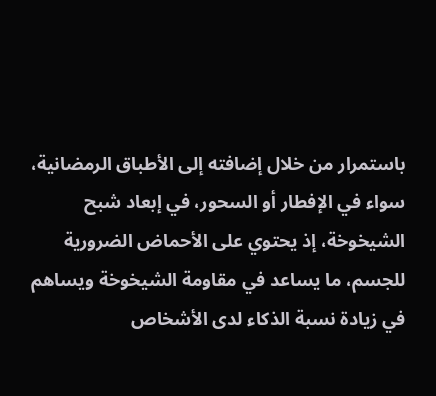باستمرار من خلال إضافته إلى الأطباق الرمضانية، سواء في الإفطار أو السحور، في إبعاد شبح الشيخوخة، إذ يحتوي على الأحماض الضرورية للجسم، ما يساعد في مقاومة الشيخوخة ويساهم في زيادة نسبة الذكاء لدى الأشخاص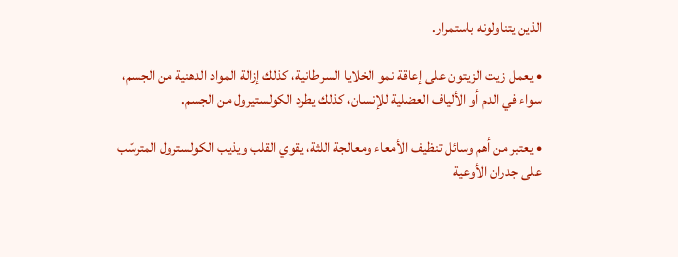الذين يتناولونه باستمرار.

• يعمل زيت الزيتون على إعاقة نمو الخلايا السرطانية، كذلك إزالة المواد الدهنية من الجسم، سواء في الدم أو الألياف العضلية للإنسان، كذلك يطرد الكولستيرول من الجسم.

• يعتبر من أهم وسائل تنظيف الأمعاء ومعالجة اللثة، يقوي القلب ويذيب الكولسترول المترسّب على جدران الأوعية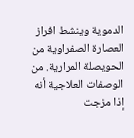الدموية وينشط افراز العصارة الصفراوية من الحويصلة المرارية. من الوصفات العلاجية أنه إذا مزجت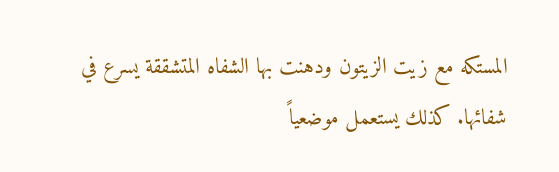المستكه مع زيت الزيتون ودهنت بها الشفاه المتشققة يسرع في شفائها. كذلك يستعمل موضعياً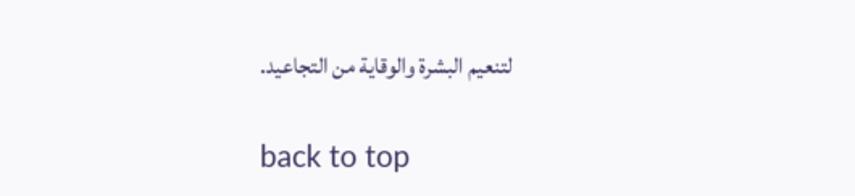لتنعيم البشرة والوقاية من التجاعيد.

back to top